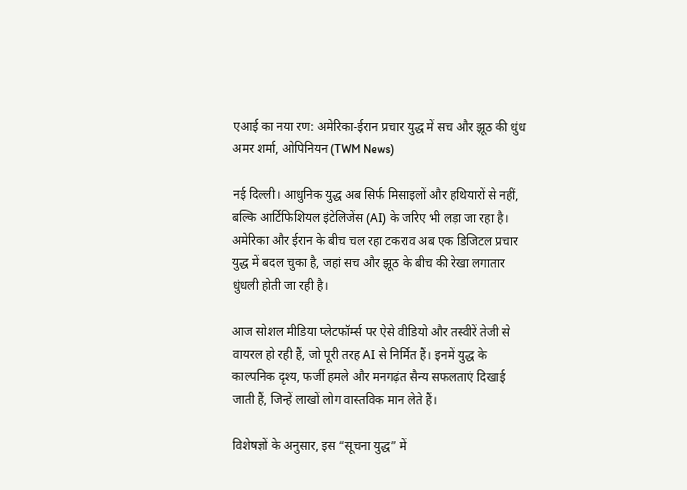एआई का नया रण: अमेरिका-ईरान प्रचार युद्ध में सच और झूठ की धुंध
अमर शर्मा, ओपिनियन (TWM News)

नई दिल्ली। आधुनिक युद्ध अब सिर्फ मिसाइलों और हथियारों से नहीं, बल्कि आर्टिफिशियल इंटेलिजेंस (AI) के जरिए भी लड़ा जा रहा है। अमेरिका और ईरान के बीच चल रहा टकराव अब एक डिजिटल प्रचार युद्ध में बदल चुका है, जहां सच और झूठ के बीच की रेखा लगातार धुंधली होती जा रही है।

आज सोशल मीडिया प्लेटफॉर्म्स पर ऐसे वीडियो और तस्वीरें तेजी से वायरल हो रही हैं, जो पूरी तरह AI से निर्मित हैं। इनमें युद्ध के काल्पनिक दृश्य, फर्जी हमले और मनगढ़ंत सैन्य सफलताएं दिखाई जाती हैं, जिन्हें लाखों लोग वास्तविक मान लेते हैं।

विशेषज्ञों के अनुसार, इस “सूचना युद्ध” में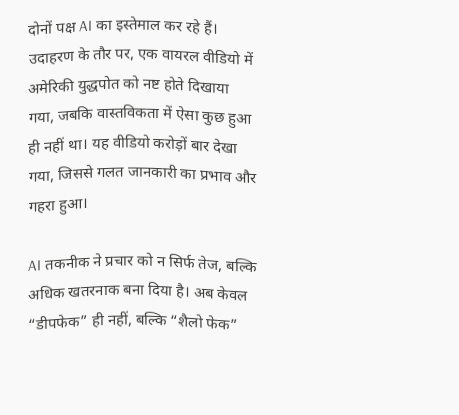दोनों पक्ष AI का इस्तेमाल कर रहे हैं। उदाहरण के तौर पर, एक वायरल वीडियो में अमेरिकी युद्धपोत को नष्ट होते दिखाया गया, जबकि वास्तविकता में ऐसा कुछ हुआ ही नहीं था। यह वीडियो करोड़ों बार देखा गया, जिससे गलत जानकारी का प्रभाव और गहरा हुआ।

AI तकनीक ने प्रचार को न सिर्फ तेज, बल्कि अधिक खतरनाक बना दिया है। अब केवल “डीपफेक” ही नहीं, बल्कि “शैलो फेक”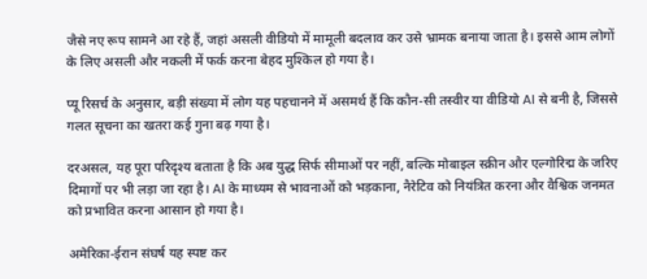जैसे नए रूप सामने आ रहे हैं, जहां असली वीडियो में मामूली बदलाव कर उसे भ्रामक बनाया जाता है। इससे आम लोगों के लिए असली और नकली में फर्क करना बेहद मुश्किल हो गया है।

प्यू रिसर्च के अनुसार, बड़ी संख्या में लोग यह पहचानने में असमर्थ हैं कि कौन-सी तस्वीर या वीडियो AI से बनी है, जिससे गलत सूचना का खतरा कई गुना बढ़ गया है।

दरअसल, यह पूरा परिदृश्य बताता है कि अब युद्ध सिर्फ सीमाओं पर नहीं, बल्कि मोबाइल स्क्रीन और एल्गोरिद्म के जरिए दिमागों पर भी लड़ा जा रहा है। AI के माध्यम से भावनाओं को भड़काना, नैरेटिव को नियंत्रित करना और वैश्विक जनमत को प्रभावित करना आसान हो गया है।

अमेरिका-ईरान संघर्ष यह स्पष्ट कर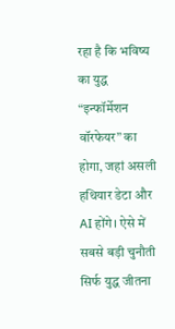रहा है कि भविष्य का युद्ध “इन्फॉर्मेशन वॉरफेयर” का होगा, जहां असली हथियार डेटा और AI होंगे। ऐसे में सबसे बड़ी चुनौती सिर्फ युद्ध जीतना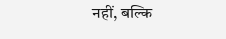नहीं, बल्कि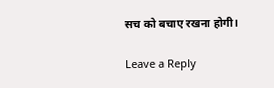सच को बचाए रखना होगी।

Leave a Reply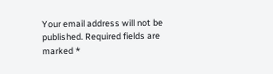Your email address will not be published. Required fields are marked *